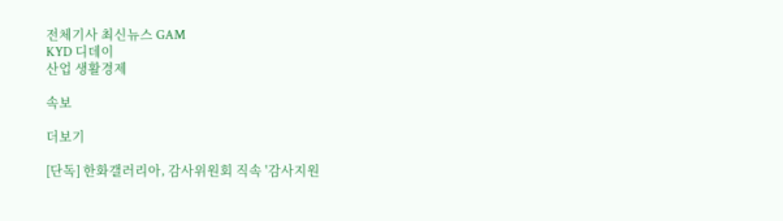전체기사 최신뉴스 GAM
KYD 디데이
산업 생활경제

속보

더보기

[단독] 한화갤러리아, 감사위원회 직속 '감사지원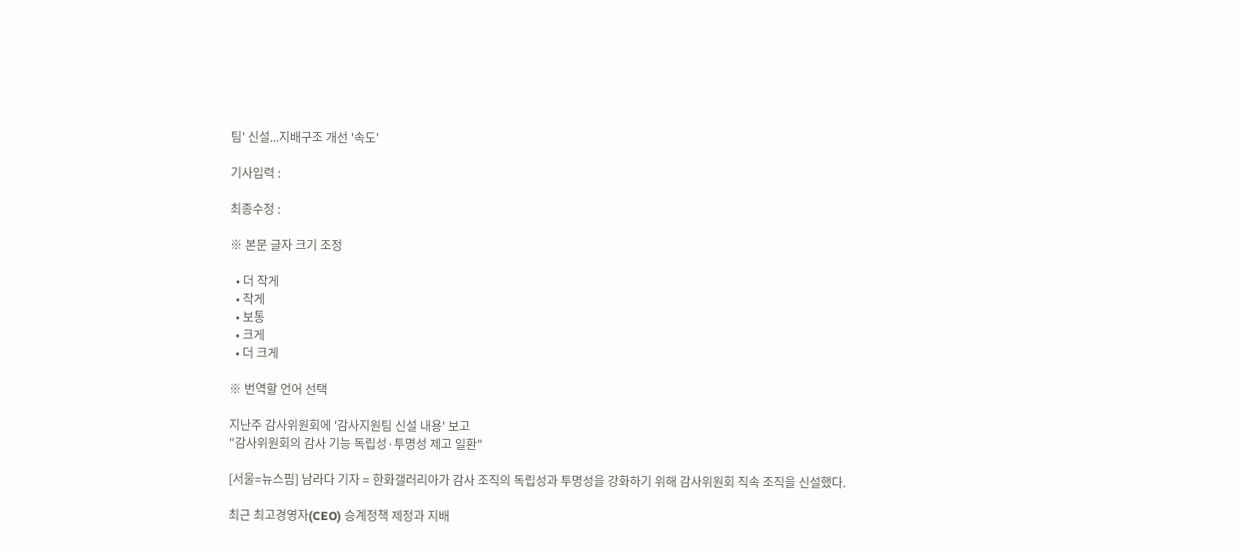팀' 신설...지배구조 개선 '속도'

기사입력 :

최종수정 :

※ 본문 글자 크기 조정

  • 더 작게
  • 작게
  • 보통
  • 크게
  • 더 크게

※ 번역할 언어 선택

지난주 감사위원회에 '감사지원팀 신설 내용' 보고
"감사위원회의 감사 기능 독립성·투명성 제고 일환"

[서울=뉴스핌] 남라다 기자 = 한화갤러리아가 감사 조직의 독립성과 투명성을 강화하기 위해 감사위원회 직속 조직을 신설했다.

최근 최고경영자(CEO) 승계정책 제정과 지배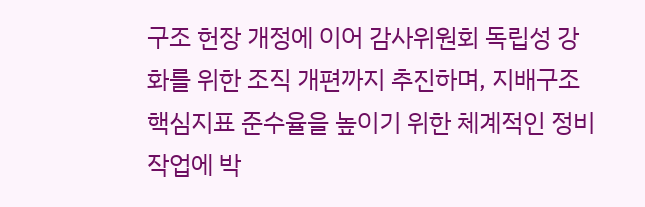구조 헌장 개정에 이어 감사위원회 독립성 강화를 위한 조직 개편까지 추진하며, 지배구조 핵심지표 준수율을 높이기 위한 체계적인 정비 작업에 박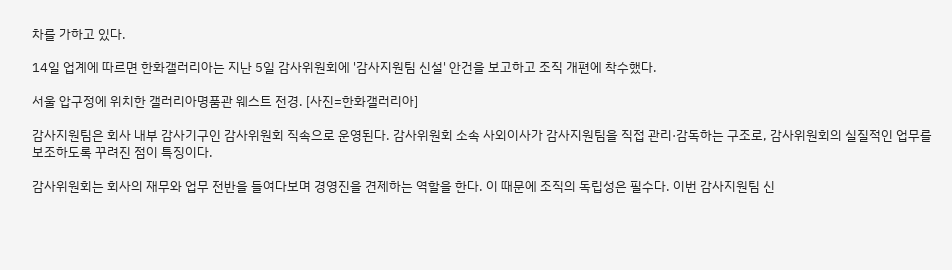차를 가하고 있다.

14일 업계에 따르면 한화갤러리아는 지난 5일 감사위원회에 '감사지원팀 신설' 안건을 보고하고 조직 개편에 착수했다.

서울 압구정에 위치한 갤러리아명품관 웨스트 전경. [사진=한화갤러리아]

감사지원팀은 회사 내부 감사기구인 감사위원회 직속으로 운영된다. 감사위원회 소속 사외이사가 감사지원팀을 직접 관리·감독하는 구조로, 감사위원회의 실질적인 업무를 보조하도록 꾸려진 점이 특징이다.

감사위원회는 회사의 재무와 업무 전반을 들여다보며 경영진을 견제하는 역할을 한다. 이 때문에 조직의 독립성은 필수다. 이번 감사지원팀 신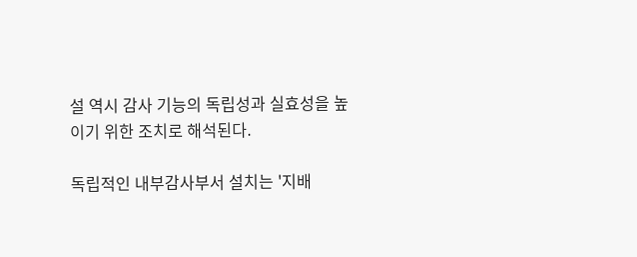설 역시 감사 기능의 독립성과 실효성을 높이기 위한 조치로 해석된다.

독립적인 내부감사부서 설치는 '지배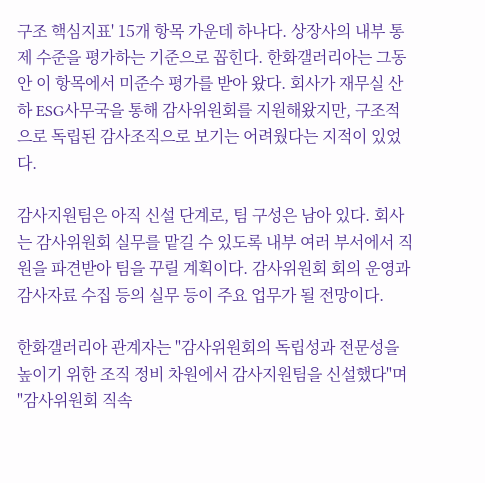구조 핵심지표' 15개 항목 가운데 하나다. 상장사의 내부 통제 수준을 평가하는 기준으로 꼽힌다. 한화갤러리아는 그동안 이 항목에서 미준수 평가를 받아 왔다. 회사가 재무실 산하 ESG사무국을 통해 감사위원회를 지원해왔지만, 구조적으로 독립된 감사조직으로 보기는 어려웠다는 지적이 있었다.

감사지원팀은 아직 신설 단계로, 팀 구성은 남아 있다. 회사는 감사위원회 실무를 맡길 수 있도록 내부 여러 부서에서 직원을 파견받아 팀을 꾸릴 계획이다. 감사위원회 회의 운영과 감사자료 수집 등의 실무 등이 주요 업무가 될 전망이다.

한화갤러리아 관계자는 "감사위원회의 독립성과 전문성을 높이기 위한 조직 정비 차원에서 감사지원팀을 신설했다"며 "감사위원회 직속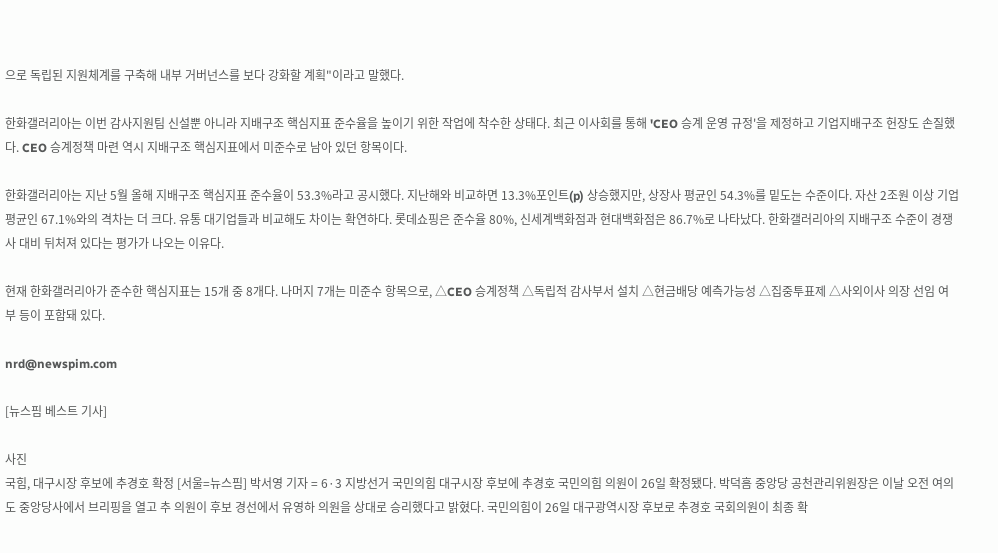으로 독립된 지원체계를 구축해 내부 거버넌스를 보다 강화할 계획"이라고 말했다.

한화갤러리아는 이번 감사지원팀 신설뿐 아니라 지배구조 핵심지표 준수율을 높이기 위한 작업에 착수한 상태다. 최근 이사회를 통해 'CEO 승계 운영 규정'을 제정하고 기업지배구조 헌장도 손질했다. CEO 승계정책 마련 역시 지배구조 핵심지표에서 미준수로 남아 있던 항목이다.

한화갤러리아는 지난 5월 올해 지배구조 핵심지표 준수율이 53.3%라고 공시했다. 지난해와 비교하면 13.3%포인트(p) 상승했지만, 상장사 평균인 54.3%를 밑도는 수준이다. 자산 2조원 이상 기업 평균인 67.1%와의 격차는 더 크다. 유통 대기업들과 비교해도 차이는 확연하다. 롯데쇼핑은 준수율 80%, 신세계백화점과 현대백화점은 86.7%로 나타났다. 한화갤러리아의 지배구조 수준이 경쟁사 대비 뒤처져 있다는 평가가 나오는 이유다.

현재 한화갤러리아가 준수한 핵심지표는 15개 중 8개다. 나머지 7개는 미준수 항목으로, △CEO 승계정책 △독립적 감사부서 설치 △현금배당 예측가능성 △집중투표제 △사외이사 의장 선임 여부 등이 포함돼 있다.

nrd@newspim.com

[뉴스핌 베스트 기사]

사진
국힘, 대구시장 후보에 추경호 확정 [서울=뉴스핌] 박서영 기자 = 6·3 지방선거 국민의힘 대구시장 후보에 추경호 국민의힘 의원이 26일 확정됐다. 박덕흠 중앙당 공천관리위원장은 이날 오전 여의도 중앙당사에서 브리핑을 열고 추 의원이 후보 경선에서 유영하 의원을 상대로 승리했다고 밝혔다. 국민의힘이 26일 대구광역시장 후보로 추경호 국회의원이 최종 확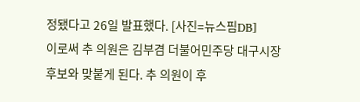정됐다고 26일 발표했다. [사진=뉴스핌DB]    이로써 추 의원은 김부겸 더불어민주당 대구시장 후보와 맞붙게 된다. 추 의원이 후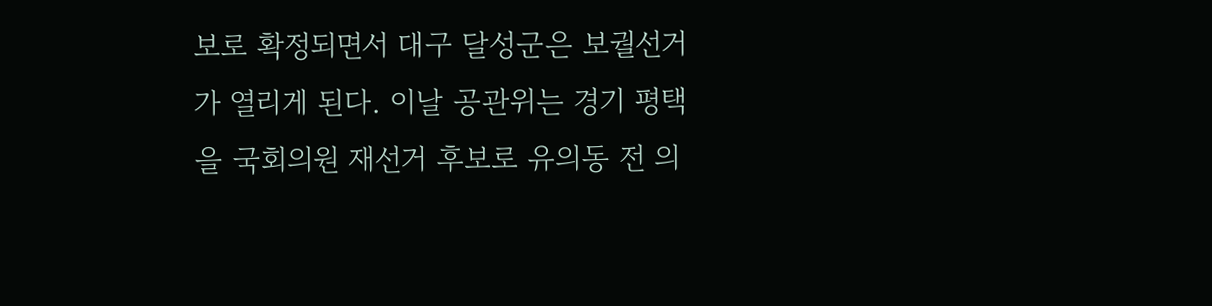보로 확정되면서 대구 달성군은 보궐선거가 열리게 된다. 이날 공관위는 경기 평택을 국회의원 재선거 후보로 유의동 전 의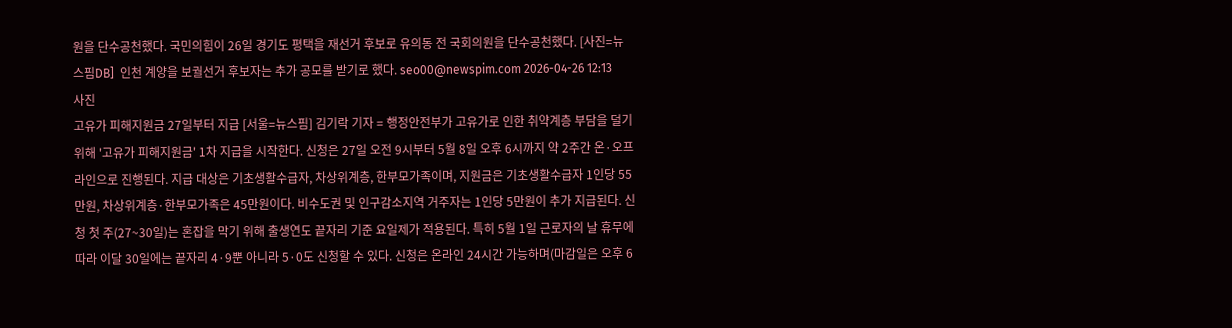원을 단수공천했다. 국민의힘이 26일 경기도 평택을 재선거 후보로 유의동 전 국회의원을 단수공천했다. [사진=뉴스핌DB]  인천 계양을 보궐선거 후보자는 추가 공모를 받기로 했다. seo00@newspim.com 2026-04-26 12:13
사진
고유가 피해지원금 27일부터 지급 [서울=뉴스핌] 김기락 기자 = 행정안전부가 고유가로 인한 취약계층 부담을 덜기 위해 '고유가 피해지원금' 1차 지급을 시작한다. 신청은 27일 오전 9시부터 5월 8일 오후 6시까지 약 2주간 온·오프라인으로 진행된다. 지급 대상은 기초생활수급자, 차상위계층, 한부모가족이며, 지원금은 기초생활수급자 1인당 55만원, 차상위계층·한부모가족은 45만원이다. 비수도권 및 인구감소지역 거주자는 1인당 5만원이 추가 지급된다. 신청 첫 주(27~30일)는 혼잡을 막기 위해 출생연도 끝자리 기준 요일제가 적용된다. 특히 5월 1일 근로자의 날 휴무에 따라 이달 30일에는 끝자리 4·9뿐 아니라 5·0도 신청할 수 있다. 신청은 온라인 24시간 가능하며(마감일은 오후 6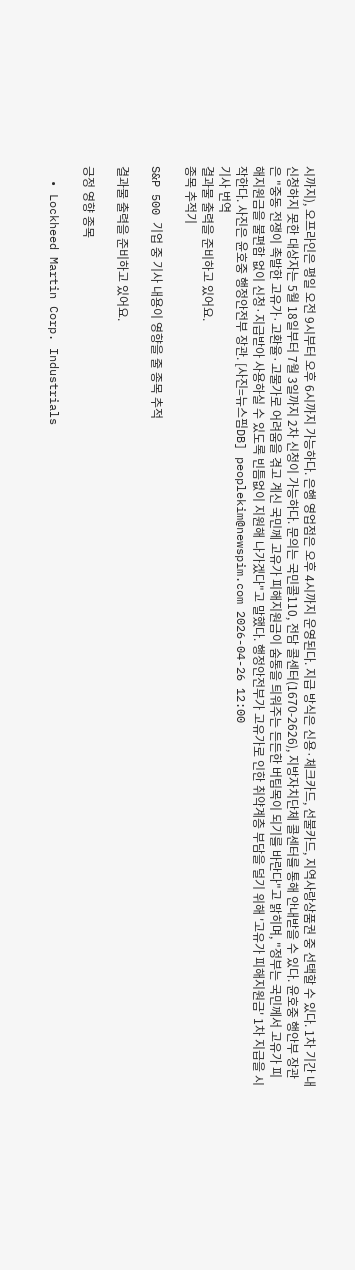시까지), 오프라인은 평일 오전 9시부터 오후 6시까지 가능하다. 은행 영업점은 오후 4시까지 운영된다. 지급 방식은 신용·체크카드, 선불카드, 지역사랑상품권 중 선택할 수 있다. 1차 기간 내 신청하지 못한 대상자는 5월 18일부터 7월 3일까지 2차 신청이 가능하다. 문의는 국민콜110, 전담 콜센터(1670-2626), 지방자치단체 콜센터를 통해 안내받을 수 있다. 윤호중 행안부 장관은 "중동 전쟁이 촉발한 고유가·고환율·고물가로 어려움을 겪고 계신 국민께 고유가 피해지원금이 숨통을 틔워주는 든든한 버팀목이 되기를 바란다"고 밝히며, "정부는 국민께서 고유가 피해지원금을 불편함 없이 신청·지급받아 사용하실 수 있도록 빈틈없이 지원해 나가겠다"고 말했다. 행정안전부가 고유가로 인한 취약계층 부담을 덜기 위해 '고유가 피해지원금' 1차 지급을 시작한다. 사진은 윤호중 행정안전부 장관. [사진=뉴스핌DB] peoplekim@newspim.com 2026-04-26 12:00
기사 번역
결과물 출력을 준비하고 있어요.
종목 추적기

S&P 500 기업 중 기사 내용이 영향을 줄 종목 추적

결과물 출력을 준비하고 있어요.

긍정 영향 종목

  • Lockheed Martin Corp. Industrials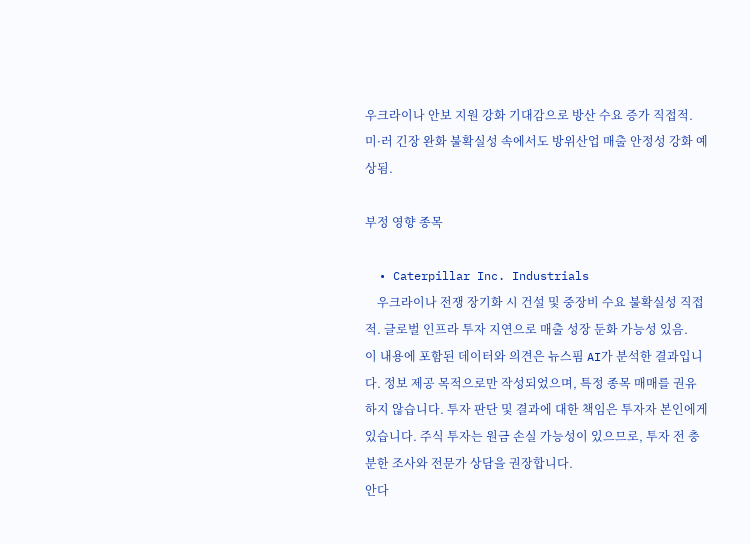우크라이나 안보 지원 강화 기대감으로 방산 수요 증가 직접적. 미·러 긴장 완화 불확실성 속에서도 방위산업 매출 안정성 강화 예상됨.

부정 영향 종목

  • Caterpillar Inc. Industrials
    우크라이나 전쟁 장기화 시 건설 및 중장비 수요 불확실성 직접적. 글로벌 인프라 투자 지연으로 매출 성장 둔화 가능성 있음.
이 내용에 포함된 데이터와 의견은 뉴스핌 AI가 분석한 결과입니다. 정보 제공 목적으로만 작성되었으며, 특정 종목 매매를 권유하지 않습니다. 투자 판단 및 결과에 대한 책임은 투자자 본인에게 있습니다. 주식 투자는 원금 손실 가능성이 있으므로, 투자 전 충분한 조사와 전문가 상담을 권장합니다.
안다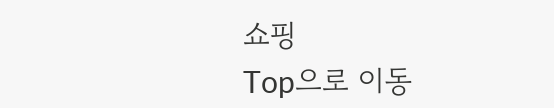쇼핑
Top으로 이동